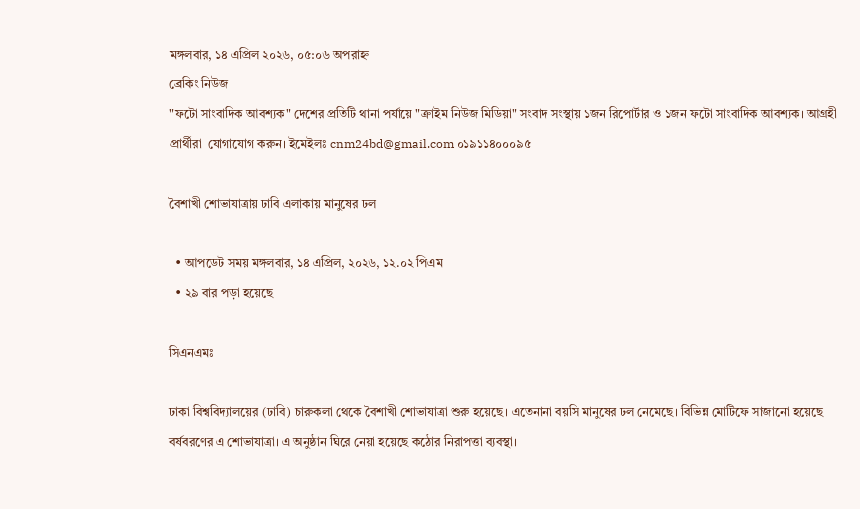মঙ্গলবার, ১৪ এপ্রিল ২০২৬, ০৫:০৬ অপরাহ্ন
ব্রেকিং নিউজ
"ফটো সাংবাদিক আবশ্যক" দেশের প্রতিটি থানা পর্যায়ে "ক্রাইম নিউজ মিডিয়া" সংবাদ সংস্থায় ১জন রিপোর্টার ও ১জন ফটো সাংবাদিক আবশ্যক। আগ্রহী প্রার্থীরা  যোগাযোগ করুন। ইমেইলঃ cnm24bd@gmail.com ০১৯১১৪০০০৯৫

বৈশাখী শোভাযাত্রায় ঢাবি এলাকায় মানুষের ঢল

  • আপডেট সময় মঙ্গলবার, ১৪ এপ্রিল, ২০২৬, ১২.০২ পিএম
  • ২৯ বার পড়া হয়েছে

সিএনএমঃ

ঢাকা বিশ্ববিদ্যালয়ের (ঢাবি) চারুকলা থেকে বৈশাখী শোভাযাত্রা শুরু হয়েছে। এতেনানা বয়সি মানুষের ঢল নেমেছে। বিভিন্ন মোটিফে সাজানো হয়েছে বর্ষবরণের এ শোভাযাত্রা। এ অনুষ্ঠান ঘিরে নেয়া হয়েছে কঠোর নিরাপত্তা ব্যবস্থা।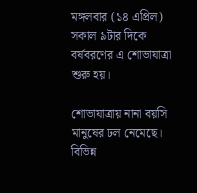মঙ্গলবার (১৪ এপ্রিল) সকাল ৯টার দিকে বর্ষবরণের এ শোভাযাত্রা শুরু হয়।

শোভাযাত্রায় নানা বয়সি মানুষের ঢল নেমেছে। বিভিন্ন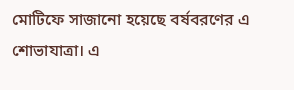মোটিফে সাজানো হয়েছে বর্ষবরণের এ শোভাযাত্রা। এ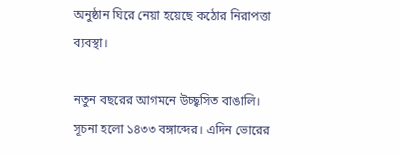অনুষ্ঠান ঘিরে নেয়া হয়েছে কঠোর নিরাপত্তা ব্যবস্থা।

নতুন বছরের আগমনে উচ্ছ্বসিত বাঙালি। সূচনা হলো ১৪৩৩ বঙ্গাব্দের। এদিন ভোরের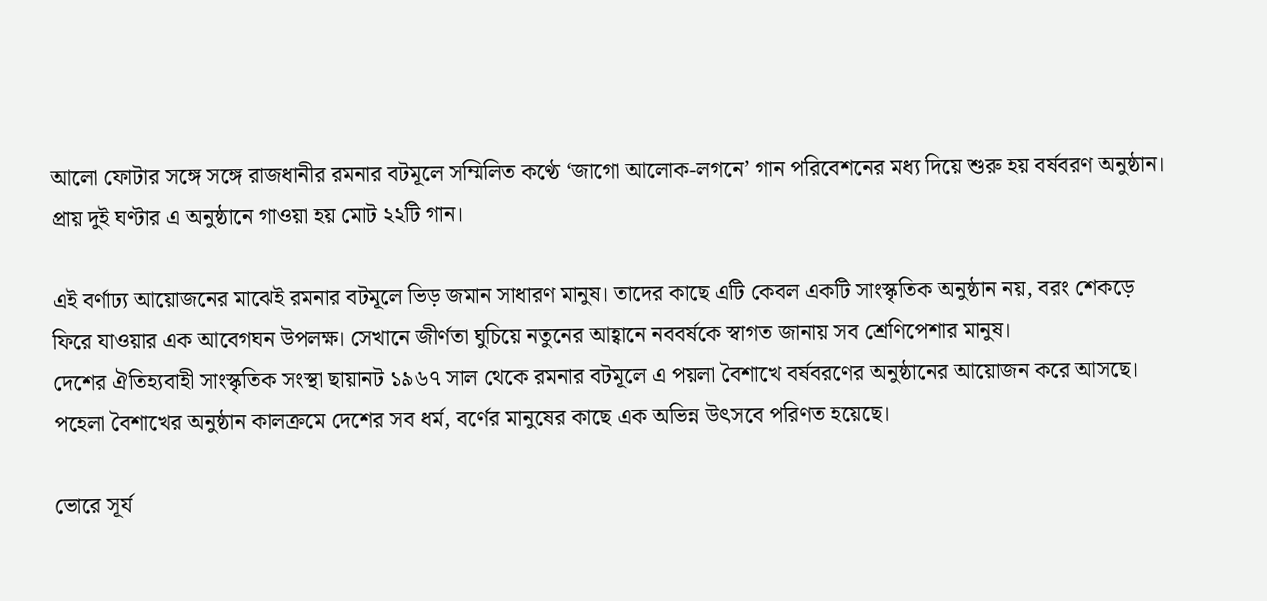আলো ফোটার সঙ্গে সঙ্গে রাজধানীর রমনার বটমূলে সম্মিলিত কণ্ঠে ‘জাগো আলোক-লগনে’ গান পরিবেশনের মধ্য দিয়ে শুরু হয় বর্ষবরণ অনুষ্ঠান। প্রায় দুই ঘণ্টার এ অনুষ্ঠানে গাওয়া হয় মোট ২২টি গান।

এই বর্ণাঢ্য আয়োজনের মাঝেই রমনার বটমূলে ভিড় জমান সাধারণ মানুষ। তাদের কাছে এটি কেবল একটি সাংস্কৃতিক অনুষ্ঠান নয়, বরং শেকড়ে ফিরে যাওয়ার এক আবেগঘন উপলক্ষ। সেখানে জীর্ণতা ঘুচিয়ে নতুনের আহ্বানে নববর্ষকে স্বাগত জানায় সব শ্রেণিপেশার মানুষ।
দেশের ঐতিহ্যবাহী সাংস্কৃতিক সংস্থা ছায়ানট ১৯৬৭ সাল থেকে রমনার বটমূলে এ পয়লা বৈশাখে বর্ষবরণের অনুষ্ঠানের আয়োজন করে আসছে। পহেলা বৈশাখের অনুষ্ঠান কালক্রমে দেশের সব ধর্ম, বর্ণের মানুষের কাছে এক অভিন্ন উৎসবে পরিণত হয়েছে।

ভোরে সূর্য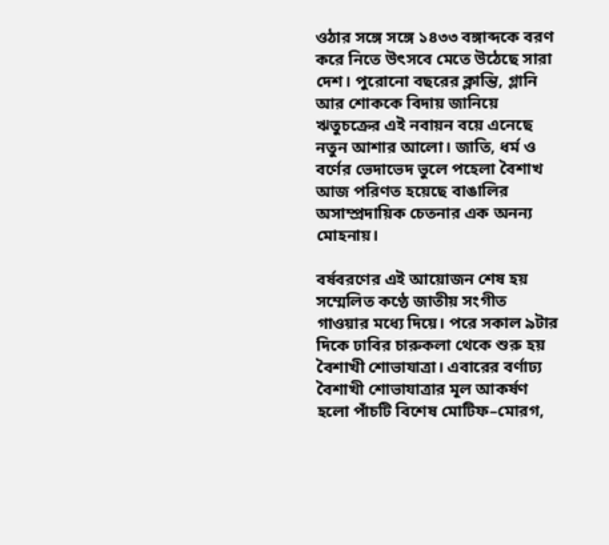ওঠার সঙ্গে সঙ্গে ১৪৩৩ বঙ্গাব্দকে বরণ করে নিতে উৎসবে মেতে উঠেছে সারা দেশ। পুরোনো বছরের ক্লান্তি, গ্লানি আর শোককে বিদায় জানিয়ে ঋতুচক্রের এই নবায়ন বয়ে এনেছে নতুন আশার আলো। জাতি, ধর্ম ও বর্ণের ভেদাভেদ ভুলে পহেলা বৈশাখ আজ পরিণত হয়েছে বাঙালির অসাম্প্রদায়িক চেতনার এক অনন্য মোহনায়।

বর্ষবরণের এই আয়োজন শেষ হয় সম্মেলিত কণ্ঠে জাতীয় সংগীত গাওয়ার মধ্যে দিয়ে। পরে সকাল ৯টার দিকে ঢাবির চারুকলা থেকে শুরু হয় বৈশাখী শোভাযাত্রা। এবারের বর্ণাঢ্য বৈশাখী শোভাযাত্রার মূল আকর্ষণ হলো পাঁচটি বিশেষ মোটিফ–মোরগ,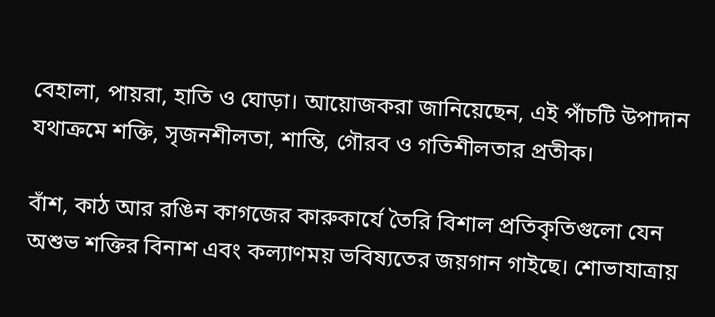বেহালা, পায়রা, হাতি ও ঘোড়া। আয়োজকরা জানিয়েছেন, এই পাঁচটি উপাদান যথাক্রমে শক্তি, সৃজনশীলতা, শান্তি, গৌরব ও গতিশীলতার প্রতীক।

বাঁশ, কাঠ আর রঙিন কাগজের কারুকার্যে তৈরি বিশাল প্রতিকৃতিগুলো যেন অশুভ শক্তির বিনাশ এবং কল্যাণময় ভবিষ্যতের জয়গান গাইছে। শোভাযাত্রায়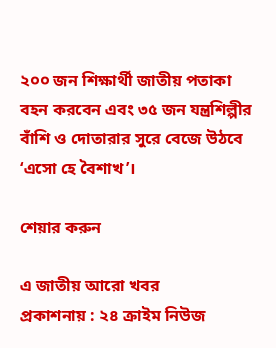২০০ জন শিক্ষার্থী জাতীয় পতাকা বহন করবেন এবং ৩৫ জন যন্ত্রশিল্পীর বাঁশি ও দোতারার সুরে বেজে উঠবে ‘এসো হে বৈশাখ’।

শেয়ার করুন

এ জাতীয় আরো খবর
প্রকাশনায় : ২৪ ক্রাইম নিউজ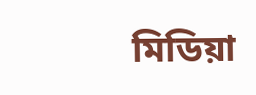মিডিয়া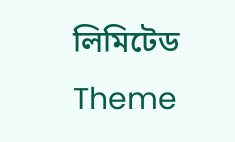লিমিটেড
Theme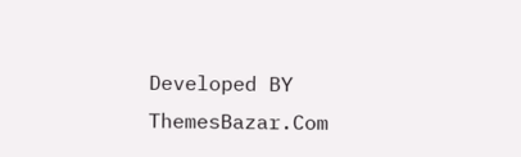Developed BY ThemesBazar.Com